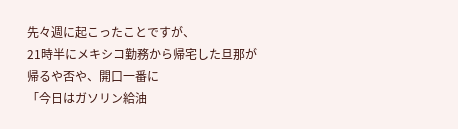先々週に起こったことですが、
21時半にメキシコ勤務から帰宅した旦那が
帰るや否や、開口一番に
「今日はガソリン給油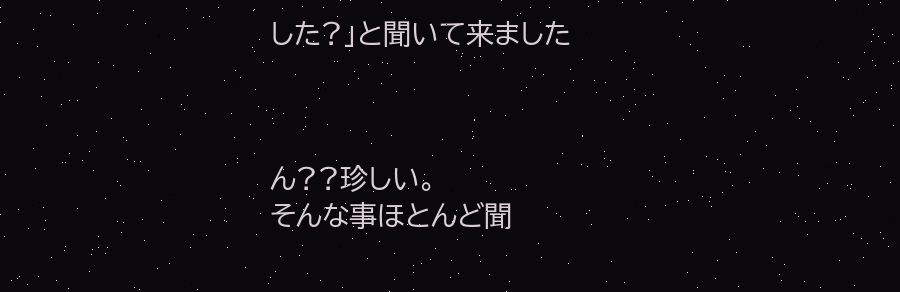した?」と聞いて来ました



ん??珍しい。
そんな事ほとんど聞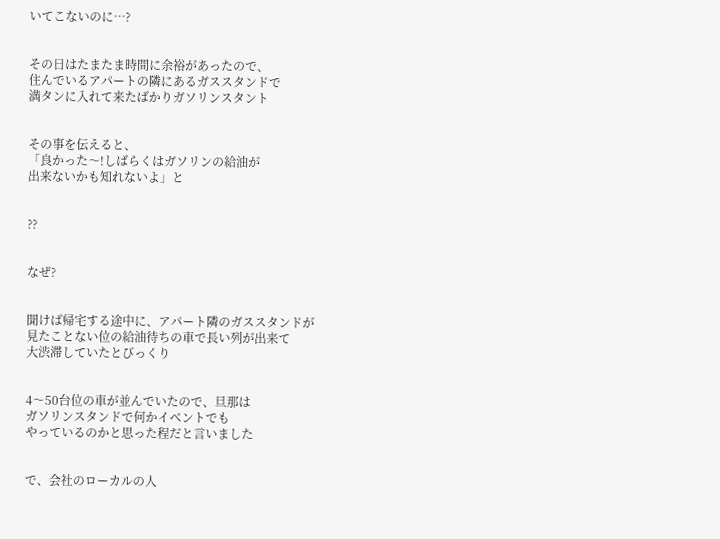いてこないのに…?


その日はたまたま時間に余裕があったので、
住んでいるアパートの隣にあるガススタンドで
満タンに入れて来たばかりガソリンスタント


その事を伝えると、
「良かった〜!しばらくはガソリンの給油が
出来ないかも知れないよ」と


??


なぜ?


聞けば帰宅する途中に、アパート隣のガススタンドが
見たことない位の給油待ちの車で長い列が出来て
大渋滞していたとびっくり


4〜50台位の車が並んでいたので、旦那は
ガソリンスタンドで何かイベントでも
やっているのかと思った程だと言いました


で、会社のローカルの人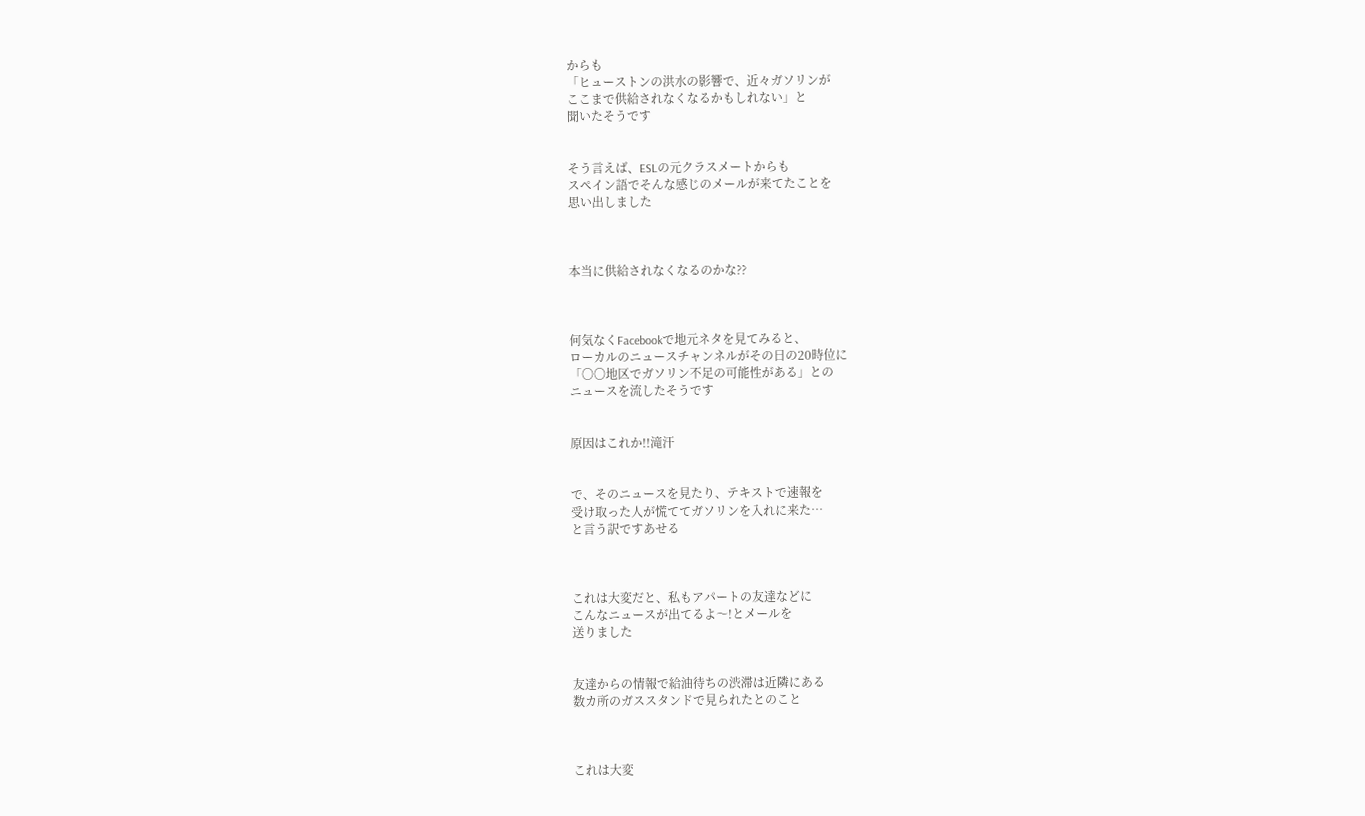からも
「ヒューストンの洪水の影響で、近々ガソリンが
ここまで供給されなくなるかもしれない」と
聞いたそうです


そう言えば、ESLの元クラスメートからも
スペイン語でそんな感じのメールが来てたことを
思い出しました



本当に供給されなくなるのかな??



何気なくFacebookで地元ネタを見てみると、
ローカルのニュースチャンネルがその日の20時位に
「〇〇地区でガソリン不足の可能性がある」との
ニュースを流したそうです


原因はこれか!!滝汗


で、そのニュースを見たり、テキストで速報を
受け取った人が慌ててガソリンを入れに来た…
と言う訳ですあせる



これは大変だと、私もアパートの友達などに
こんなニュースが出てるよ〜!とメールを
送りました


友達からの情報で給油待ちの渋滞は近隣にある
数カ所のガススタンドで見られたとのこと



これは大変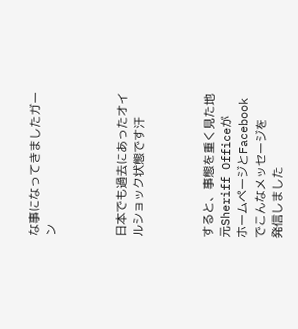な事になってきましたガーン



日本でも過去にあったオイルショック状態です汗



すると、事態を重く見た地元Sheriff Officeが
ホームページとFacebookでこんなメッセージを
発信しました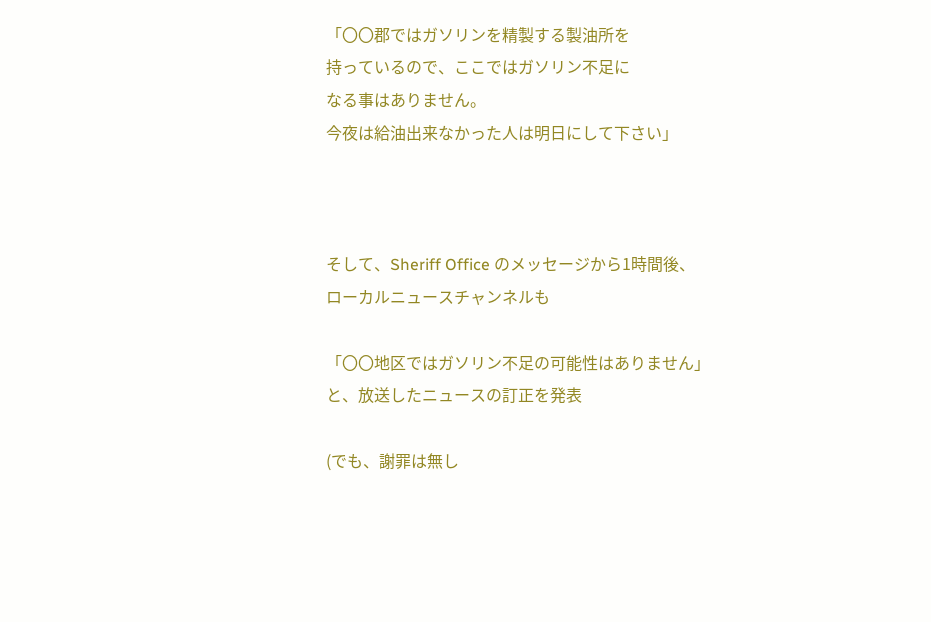「〇〇郡ではガソリンを精製する製油所を
持っているので、ここではガソリン不足に
なる事はありません。
今夜は給油出来なかった人は明日にして下さい」



そして、Sheriff Office のメッセージから1時間後、
ローカルニュースチャンネルも

「〇〇地区ではガソリン不足の可能性はありません」
と、放送したニュースの訂正を発表

(でも、謝罪は無し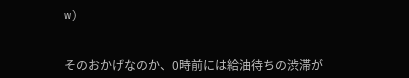w)


そのおかげなのか、0時前には給油待ちの渋滞が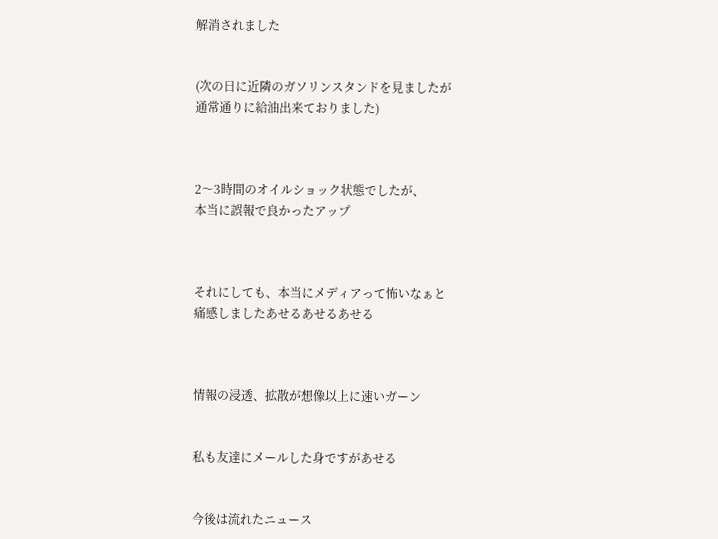解消されました


(次の日に近隣のガソリンスタンドを見ましたが
通常通りに給油出来ておりました)



2〜3時間のオイルショック状態でしたが、
本当に誤報で良かったアップ



それにしても、本当にメディアって怖いなぁと
痛感しましたあせるあせるあせる



情報の浸透、拡散が想像以上に速いガーン


私も友達にメールした身ですがあせる


今後は流れたニュース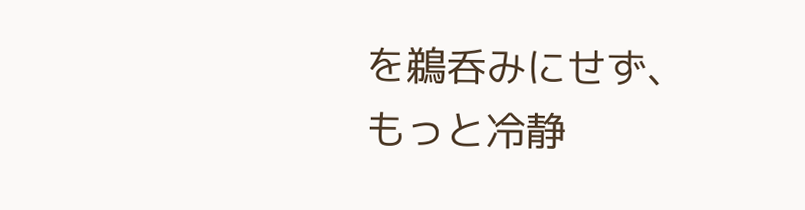を鵜呑みにせず、
もっと冷静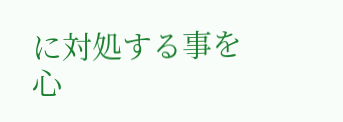に対処する事を心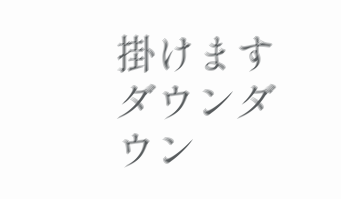掛けますダウンダウン